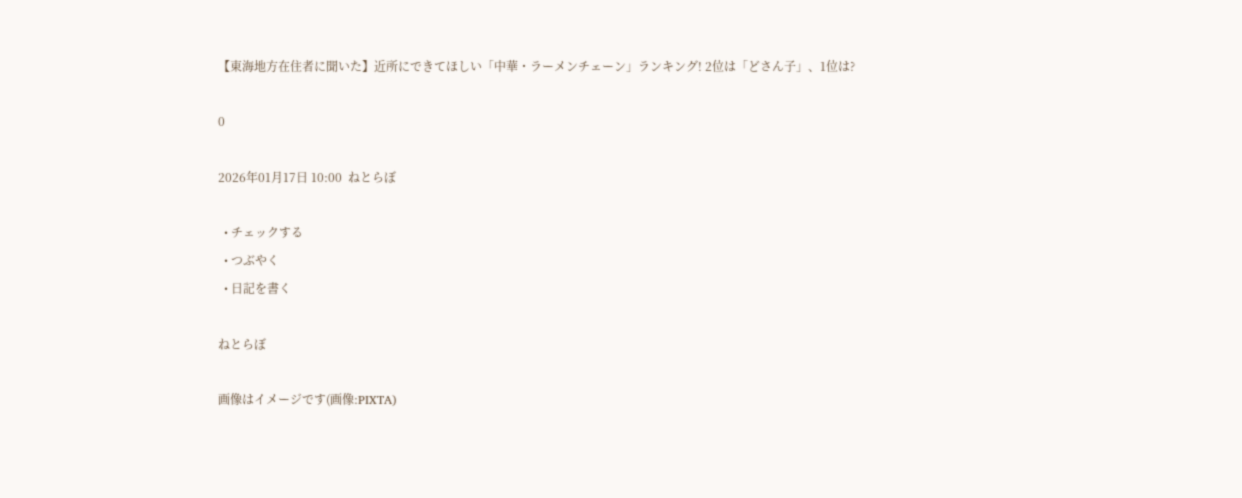【東海地方在住者に聞いた】近所にできてほしい「中華・ラーメンチェーン」ランキング! 2位は「どさん子」、1位は?

0

2026年01月17日 10:00  ねとらぼ

  • チェックする
  • つぶやく
  • 日記を書く

ねとらぼ

画像はイメージです(画像:PIXTA)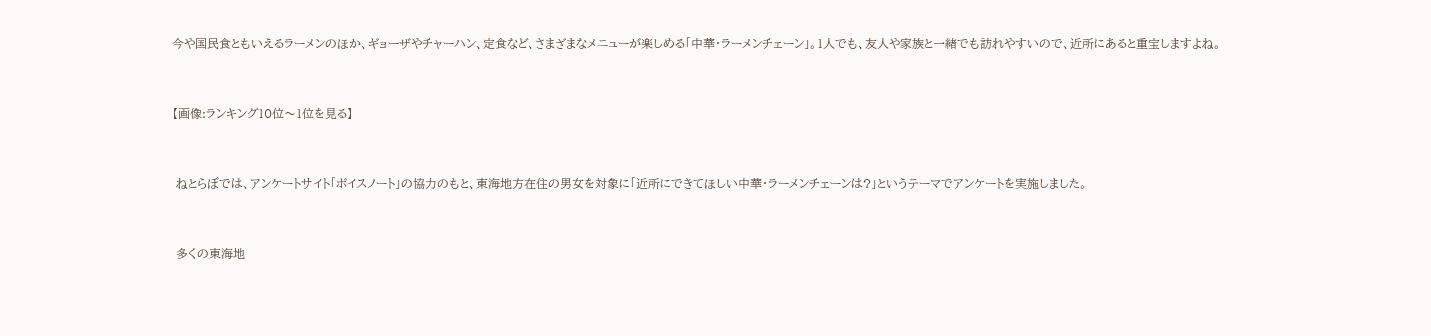今や国民食ともいえるラーメンのほか、ギョーザやチャーハン、定食など、さまざまなメニューが楽しめる「中華・ラーメンチェーン」。1人でも、友人や家族と一緒でも訪れやすいので、近所にあると重宝しますよね。


【画像:ランキング10位〜1位を見る】


 ねとらぼでは、アンケートサイト「ボイスノート」の協力のもと、東海地方在住の男女を対象に「近所にできてほしい中華・ラーメンチェーンは?」というテーマでアンケートを実施しました。


 多くの東海地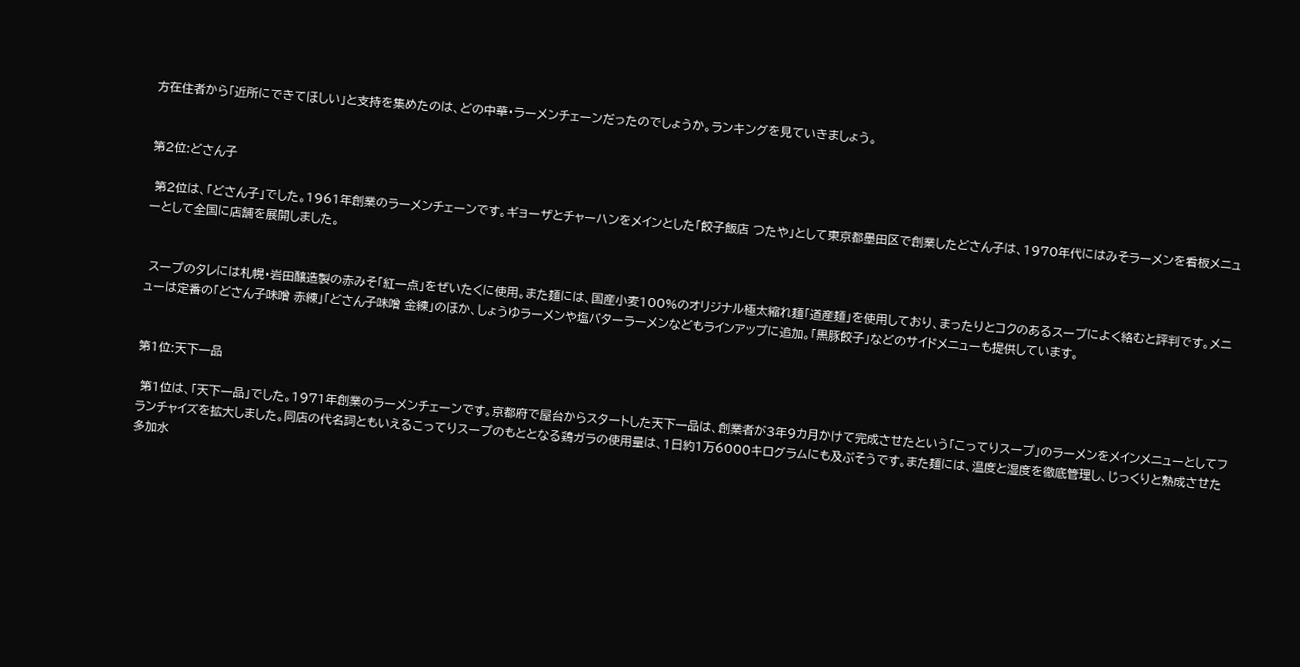方在住者から「近所にできてほしい」と支持を集めたのは、どの中華・ラーメンチェーンだったのでしょうか。ランキングを見ていきましょう。


第2位:どさん子

 第2位は、「どさん子」でした。1961年創業のラーメンチェーンです。ギョーザとチャーハンをメインとした「餃子飯店 つたや」として東京都墨田区で創業したどさん子は、1970年代にはみそラーメンを看板メニューとして全国に店舗を展開しました。


 スープのタレには札幌・岩田醸造製の赤みそ「紅一点」をぜいたくに使用。また麺には、国産小麦100%のオリジナル極太縮れ麺「道産麺」を使用しており、まったりとコクのあるスープによく絡むと評判です。メニューは定番の「どさん子味噌 赤練」「どさん子味噌 金練」のほか、しょうゆラーメンや塩バターラーメンなどもラインアップに追加。「黒豚餃子」などのサイドメニューも提供しています。


第1位:天下一品

 第1位は、「天下一品」でした。1971年創業のラーメンチェーンです。京都府で屋台からスタートした天下一品は、創業者が3年9カ月かけて完成させたという「こってりスープ」のラーメンをメインメニューとしてフランチャイズを拡大しました。同店の代名詞ともいえるこってりスープのもととなる鶏ガラの使用量は、1日約1万6000キログラムにも及ぶそうです。また麺には、温度と湿度を徹底管理し、じっくりと熟成させた多加水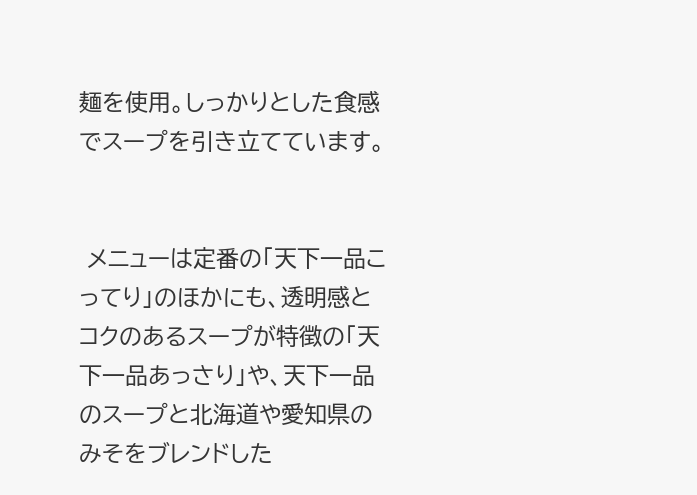麺を使用。しっかりとした食感でスープを引き立てています。


 メニューは定番の「天下一品こってり」のほかにも、透明感とコクのあるスープが特徴の「天下一品あっさり」や、天下一品のスープと北海道や愛知県のみそをブレンドした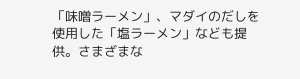「味噌ラーメン」、マダイのだしを使用した「塩ラーメン」なども提供。さまざまな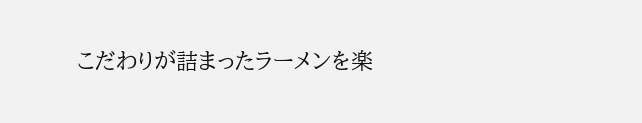こだわりが詰まったラーメンを楽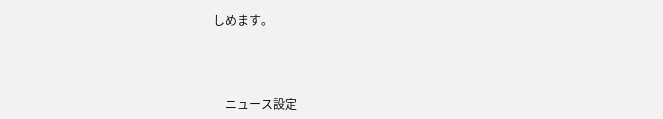しめます。



    ニュース設定